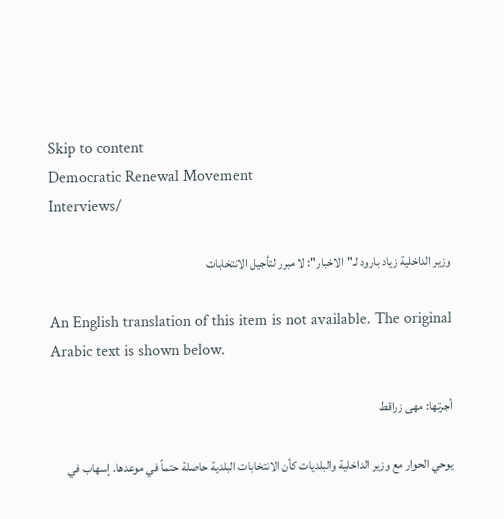Skip to content
Democratic Renewal Movement
Interviews/

وزير الداخلية زياد بارود لـ"الاخبار": لا مبرر لتأجيل الانتخابات

An English translation of this item is not available. The original Arabic text is shown below.

أجرتها: مهى زراقط

يوحي الحوار مع وزير الداخلية والبلديات كأن الانتخابات البلدية حاصلة حتماً في موعدها. إسهاب في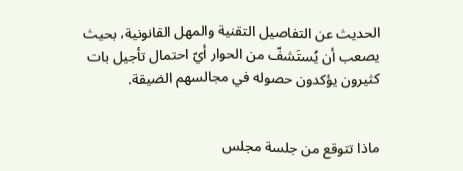الحديث عن التفاصيل التقنية والمهل القانونية، بحيث يصعب أن يُستَشفّ من الحوار أيّ احتمال تأجيل بات كثيرون يؤكدون حصوله في مجالسهم الضيقة.


ماذا تتوقع من جلسة مجلس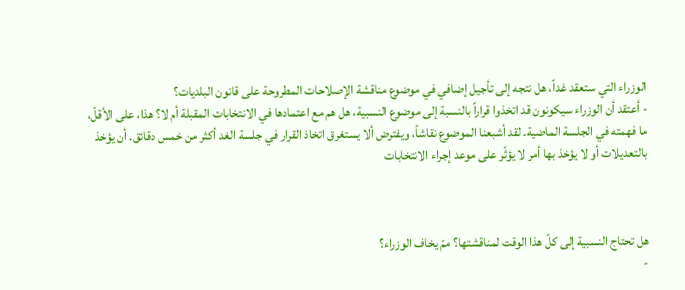الوزراء التي ستعقد غداً، هل نتجه إلى تأجيل إضافي في موضوع مناقشة الإصلاحات المطروحة على قانون البلديات؟
- أعتقد أن الوزراء سيكونون قد اتخذوا قراراً بالنسبة إلى موضوع النسبية، هل هم مع اعتمادها في الانتخابات المقبلة أم لا؟ هذا، على الأقلّ، ما فهمته في الجلسة الماضية. لقد أشبعنا الموضوع نقاشاً، ويفترض ألا يستغرق اتخاذ القرار في جلسة الغد أكثر من خمس دقائق. أن يؤخذ بالتعديلات أو لا يؤخذ بها أمر لا يؤثّر على موعد إجراء الانتخابات



هل تحتاج النسبية إلى كلّ هذا الوقت لمناقشتها؟ ممّ يخاف الوزراء؟
-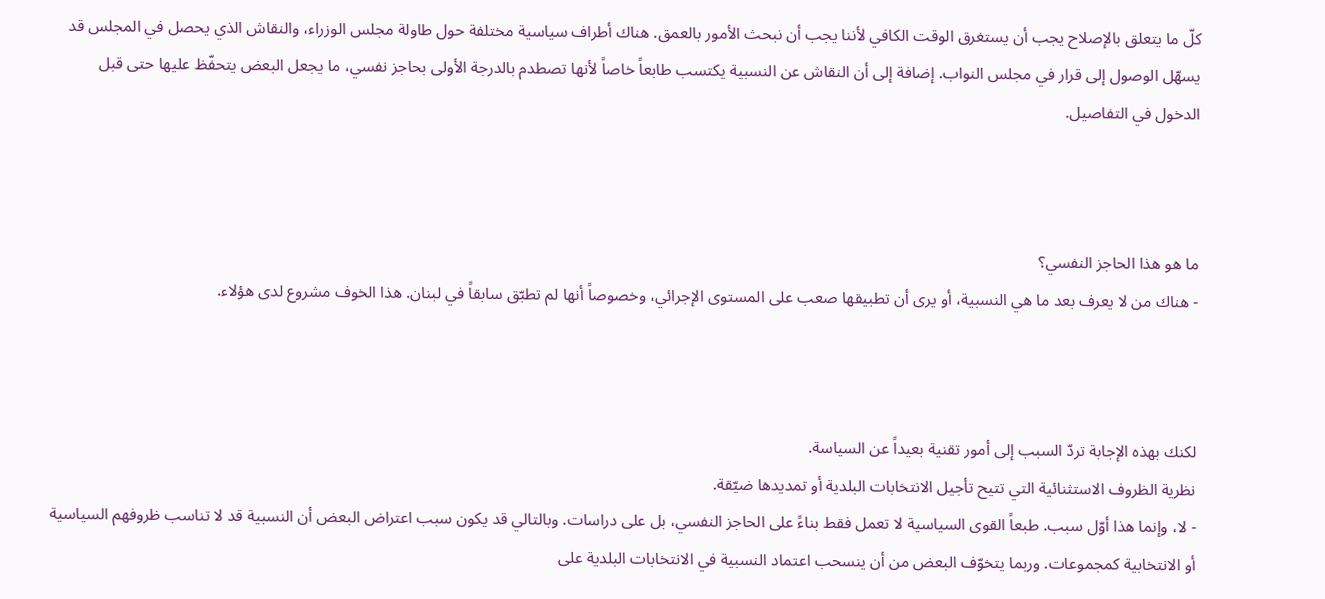كلّ ما يتعلق بالإصلاح يجب أن يستغرق الوقت الكافي لأننا يجب أن نبحث الأمور بالعمق. هناك أطراف سياسية مختلفة حول طاولة مجلس الوزراء، والنقاش الذي يحصل في المجلس قد يسهّل الوصول إلى قرار في مجلس النواب. إضافة إلى أن النقاش عن النسبية يكتسب طابعاً خاصاً لأنها تصطدم بالدرجة الأولى بحاجز نفسي، ما يجعل البعض يتحفّظ عليها حتى قبل الدخول في التفاصيل.



ما هو هذا الحاجز النفسي؟
- هناك من لا يعرف بعد ما هي النسبية، أو يرى أن تطبيقها صعب على المستوى الإجرائي، وخصوصاً أنها لم تطبّق سابقاً في لبنان. هذا الخوف مشروع لدى هؤلاء.



لكنك بهذه الإجابة تردّ السبب إلى أمور تقنية بعيداً عن السياسة.
نظرية الظروف الاستثنائية التي تتيح تأجيل الانتخابات البلدية أو تمديدها ضيّقة.
- لا، وإنما هذا أوّل سبب. طبعاً القوى السياسية لا تعمل فقط بناءً على الحاجز النفسي، بل على دراسات. وبالتالي قد يكون سبب اعتراض البعض أن النسبية قد لا تناسب ظروفهم السياسية أو الانتخابية كمجموعات. وربما يتخوّف البعض من أن ينسحب اعتماد النسبية في الانتخابات البلدية على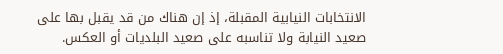الانتخابات النيابية المقبلة، إذ إن هناك من قد يقبل بها على صعيد النيابة ولا تناسبه على صعيد البلديات أو العكس.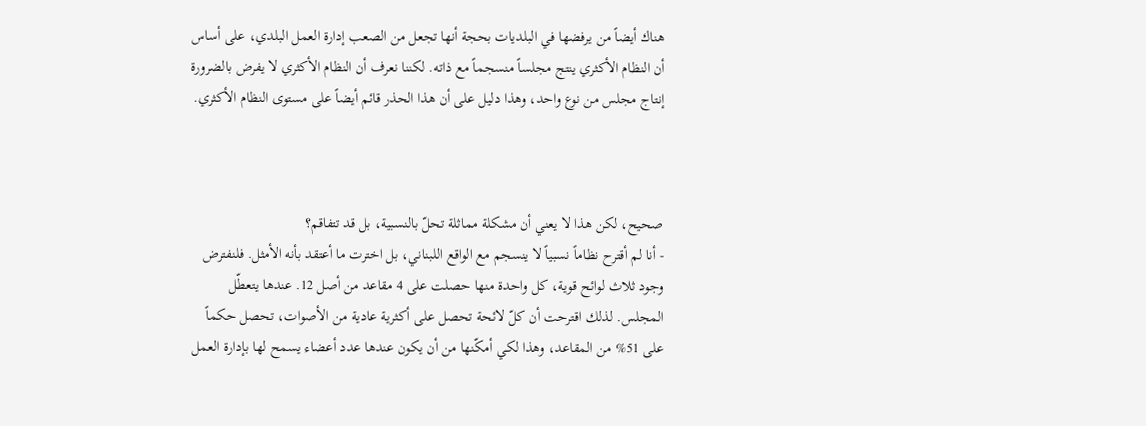هناك أيضاً من يرفضها في البلديات بحجة أنها تجعل من الصعب إدارة العمل البلدي، على أساس أن النظام الأكثري ينتج مجلساً منسجماً مع ذاته. لكننا نعرف أن النظام الأكثري لا يفرض بالضرورة إنتاج مجلس من نوع واحد، وهذا دليل على أن هذا الحذر قائم أيضاً على مستوى النظام الأكثري.



صحيح، لكن هذا لا يعني أن مشكلة مماثلة تحلّ بالنسبية، بل قد تتفاقم؟
- أنا لم أقترح نظاماً نسبياً لا ينسجم مع الواقع اللبناني، بل اخترت ما أعتقد بأنه الأمثل. فلنفترض وجود ثلاث لوائح قوية، كل واحدة منها حصلت على 4 مقاعد من أصل 12. عندها يتعطّل المجلس. لذلك اقترحت أن كلّ لائحة تحصل على أكثرية عادية من الأصوات، تحصل حكماً على 51% من المقاعد، وهذا لكي أمكّنها من أن يكون عندها عدد أعضاء يسمح لها بإدارة العمل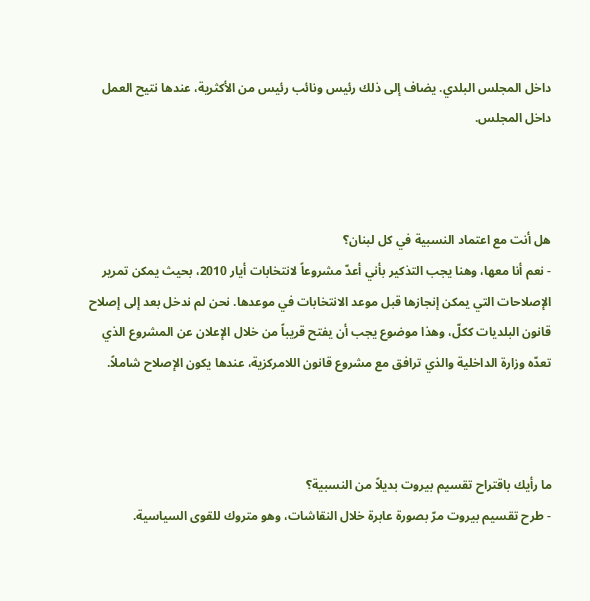داخل المجلس البلدي. يضاف إلى ذلك رئيس ونائب رئيس من الأكثرية، عندها نتيح العمل داخل المجلس.



هل أنت مع اعتماد النسبية في كل لبنان؟
- نعم أنا معها، وهنا يجب التذكير بأني أعدّ مشروعاً لانتخابات أيار 2010، بحيث يمكن تمرير الإصلاحات التي يمكن إنجازها قبل موعد الانتخابات في موعدها. نحن لم ندخل بعد إلى إصلاح قانون البلديات ككلّ، وهذا موضوع يجب أن يفتح قريباً من خلال الإعلان عن المشروع الذي تعدّه وزارة الداخلية والذي ترافق مع مشروع قانون اللامركزية، عندها يكون الإصلاح شاملاً.



ما رأيك باقتراح تقسيم بيروت بديلاً من النسبية؟
- طرح تقسيم بيروت مرّ بصورة عابرة خلال النقاشات، وهو متروك للقوى السياسية.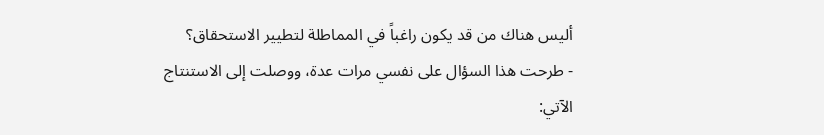أليس هناك من قد يكون راغباً في المماطلة لتطيير الاستحقاق؟
- طرحت هذا السؤال على نفسي مرات عدة، ووصلت إلى الاستنتاج الآتي: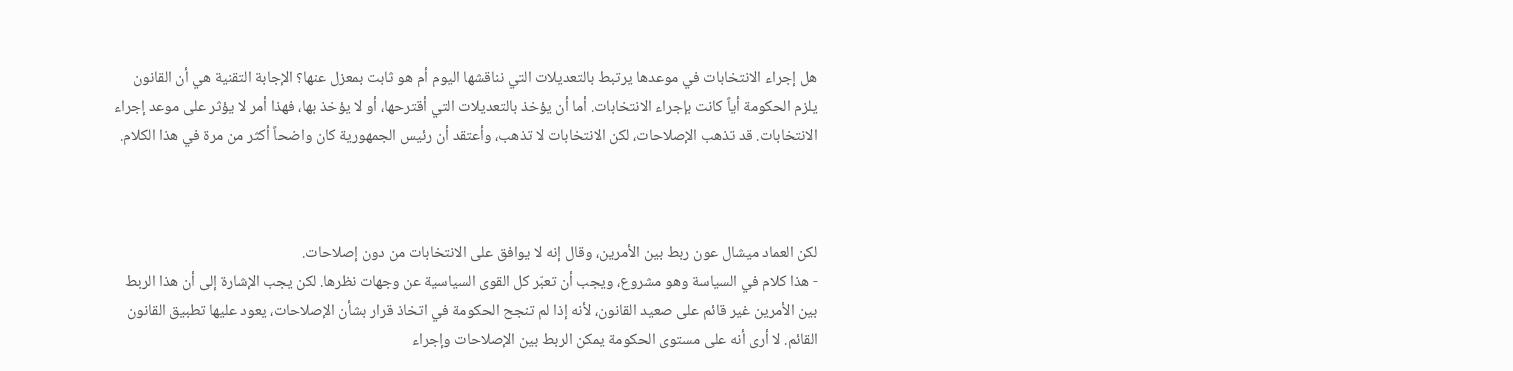هل إجراء الانتخابات في موعدها يرتبط بالتعديلات التي نناقشها اليوم أم هو ثابت بمعزل عنها؟ الإجابة التقنية هي أن القانون يلزم الحكومة أياً كانت بإجراء الانتخابات. أما أن يؤخذ بالتعديلات التي أقترحها، أو لا يؤخذ بها، فهذا أمر لا يؤثر على موعد إجراء الانتخابات. قد تذهب الإصلاحات، لكن الانتخابات لا تذهب، وأعتقد أن رئيس الجمهورية كان واضحاً أكثر من مرة في هذا الكلام.



لكن العماد ميشال عون ربط بين الأمرين، وقال إنه لا يوافق على الانتخابات من دون إصلاحات.
- هذا كلام في السياسة وهو مشروع، ويجب أن تعبّر كل القوى السياسية عن وجهات نظرها. لكن يجب الإشارة إلى أن هذا الربط بين الأمرين غير قائم على صعيد القانون، لأنه إذا لم تنجح الحكومة في اتخاذ قرار بشأن الإصلاحات، يعود عليها تطبيق القانون القائم. لا أرى أنه على مستوى الحكومة يمكن الربط بين الإصلاحات وإجراء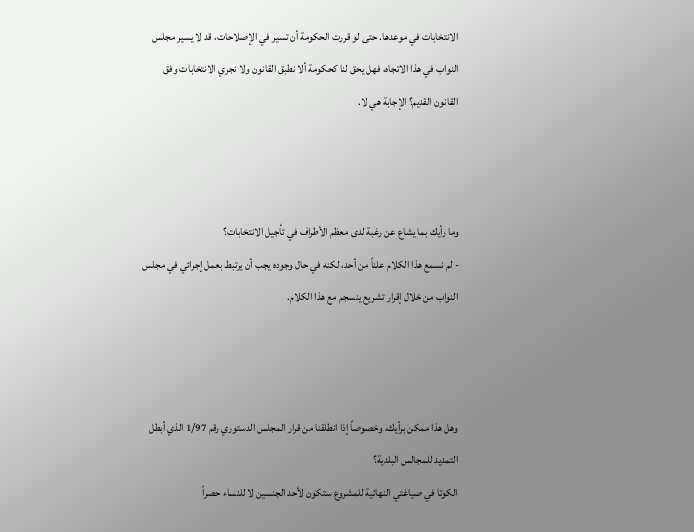الانتخابات في موعدها. حتى لو قررت الحكومة أن تسير في الإصلاحات، قد لا يسير مجلس النواب في هذا الاتجاه، فهل يحق لنا كحكومة ألا نطبق القانون ولا نجري الانتخابات وفق القانون القديم؟ الإجابة هي لا.



وما رأيك بما يشاع عن رغبة لدى معظم الأطراف في تأجيل الانتخابات؟
- لم نسمع هذا الكلام علناً من أحد، لكنه في حال وجوده يجب أن يرتبط بعمل إجرائي في مجلس النواب من خلال إقرار تشريع ينسجم مع هذا الكلام.



وهل هذا ممكن برأيك، وخصوصاً إذا انطلقنا من قرار المجلس الدستوري رقم 1/97 الذي أبطل التمديد للمجالس البلدية؟
الكوتا في صياغتي النهائية للمشروع ستكون لأحد الجنسين لا للنساء حصراً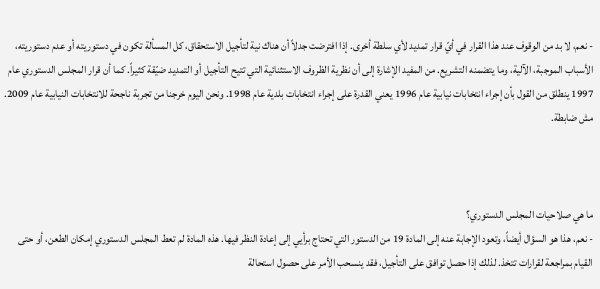- نعم، لا بد من الوقوف عند هذا القرار في أيّ قرار تمديد لأي سلطة أخرى. إذا افترضت جدلاً أن هناك نية لتأجيل الاستحقاق، كل المسألة تكون في دستوريته أو عدم دستوريته، الأسباب الموجبة، الآلية، وما يتضمنه التشريع. من المفيد الإشارة إلى أن نظرية الظروف الاستثنائية التي تتيح التأجيل أو التمديد ضيّقة كثيراً. كما أن قرار المجلس الدستوري عام 1997 ينطلق من القول بأن إجراء انتخابات نيابية عام 1996 يعني القدرة على إجراء انتخابات بلدية عام 1998. ونحن اليوم خرجنا من تجربة ناجحة للانتخابات النيابية عام 2009. مش ضابطة.



ما هي صلاحيات المجلس الدستوري؟
- نعم، هذا هو السؤال أيضاً، وتعود الإجابة عنه إلى المادة 19 من الدستور التي تحتاج برأيي إلى إعادة النظر فيها. هذه المادة لم تعط المجلس الدستوري إمكان الطعن، أو حتى القيام بمراجعة لقرارات تتخذ. لذلك إذا حصل توافق على التأجيل، فقد ينسحب الأمر على حصول استحالة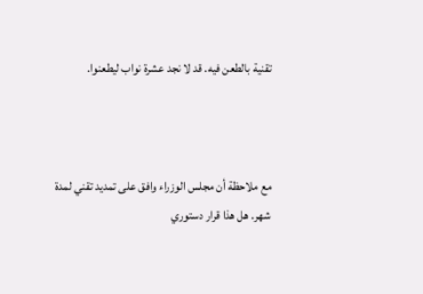تقنية بالطعن فيه. قد لا نجد عشرة نواب ليطعنوا.



مع ملاحظة أن مجلس الوزراء وافق على تمديد تقني لمدة شهر. هل هذا قرار دستوري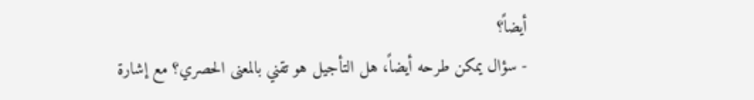أيضاً؟
- سؤال يمكن طرحه أيضاً، هل التأجيل هو تقني بالمعنى الحصري؟ مع إشارة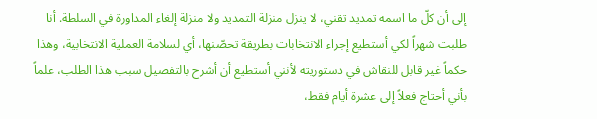إلى أن كلّ ما اسمه تمديد تقني، لا ينزل منزلة التمديد ولا منزلة إلغاء المداورة في السلطة. أنا طلبت شهراً لكي أستطيع إجراء الانتخابات بطريقة تحصّنها، أي لسلامة العملية الانتخابية، وهذا حكماً غير قابل للنقاش في دستوريته لأنني أستطيع أن أشرح بالتفصيل سبب هذا الطلب، علماً بأني أحتاج فعلاً إلى عشرة أيام فقط،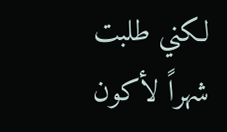لكني طلبت شهراً لأكون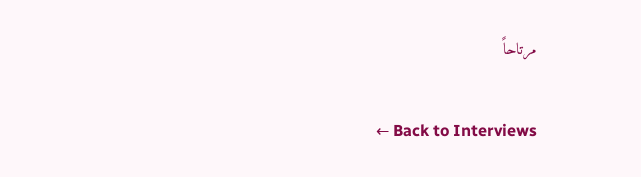مرتاحاً

← Back to Interviews